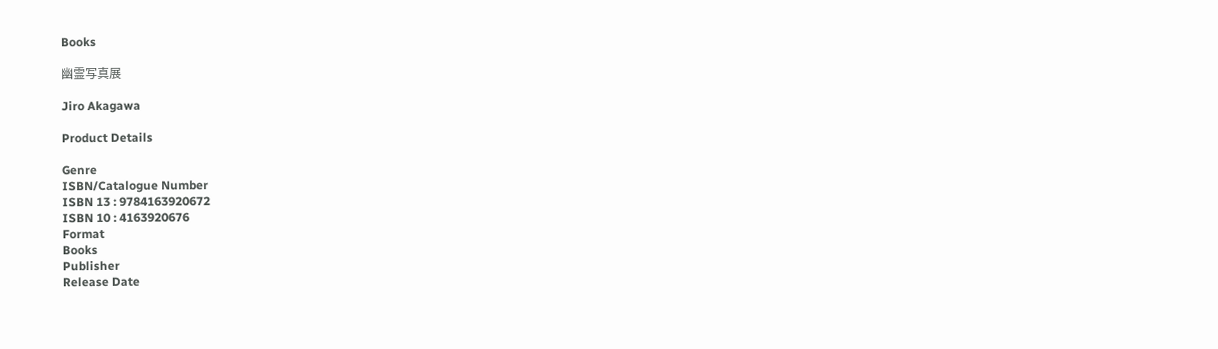Books

幽霊写真展

Jiro Akagawa

Product Details

Genre
ISBN/Catalogue Number
ISBN 13 : 9784163920672
ISBN 10 : 4163920676
Format
Books
Publisher
Release Date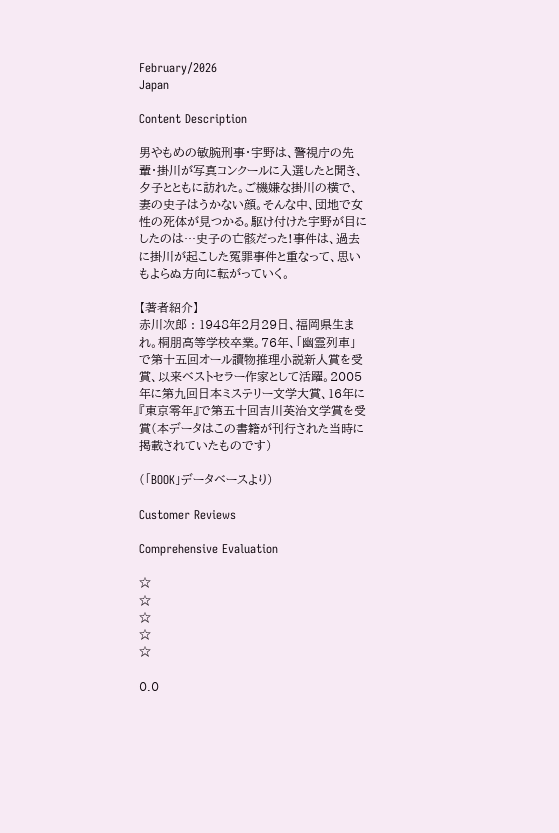February/2026
Japan

Content Description

男やもめの敏腕刑事・宇野は、警視庁の先輩・掛川が写真コンクールに入選したと聞き、夕子とともに訪れた。ご機嫌な掛川の横で、妻の史子はうかない顔。そんな中、団地で女性の死体が見つかる。駆け付けた宇野が目にしたのは…史子の亡骸だった!事件は、過去に掛川が起こした冤罪事件と重なって、思いもよらぬ方向に転がっていく。

【著者紹介】
赤川次郎 : 1948年2月29日、福岡県生まれ。桐朋高等学校卒業。76年、「幽霊列車」で第十五回オール讀物推理小説新人賞を受賞、以来ベストセラー作家として活躍。2005年に第九回日本ミステリー文学大賞、16年に『東京零年』で第五十回吉川英治文学賞を受賞(本データはこの書籍が刊行された当時に掲載されていたものです)

(「BOOK」データベースより)

Customer Reviews

Comprehensive Evaluation

☆
☆
☆
☆
☆

0.0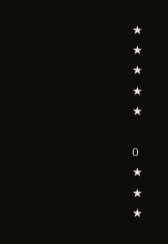★
★
★
★
★

0
★
★
★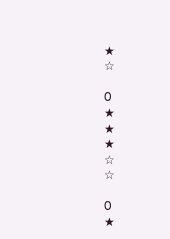★
☆

0
★
★
★
☆
☆

0
★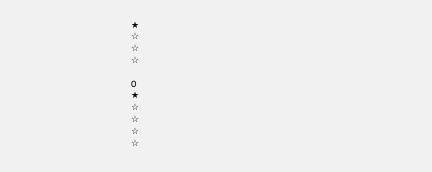★
☆
☆
☆

0
★
☆
☆
☆
☆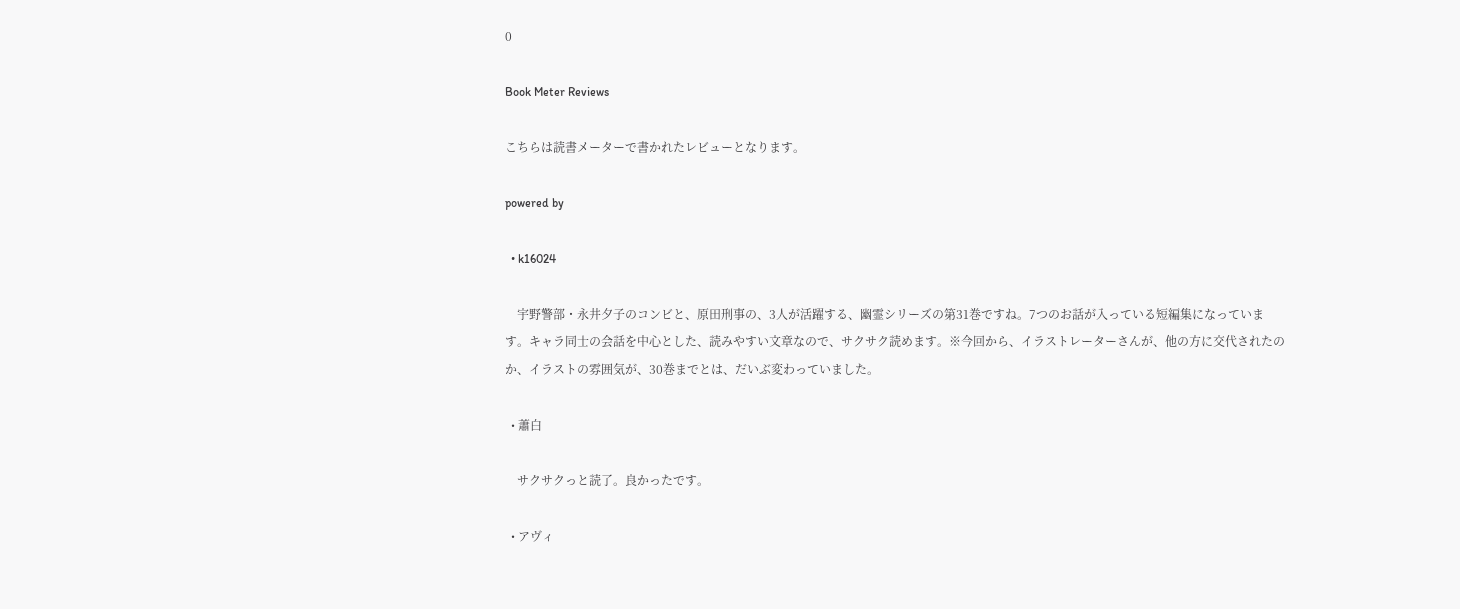0

Book Meter Reviews

こちらは読書メーターで書かれたレビューとなります。

powered by

  • k16024

    宇野警部・永井夕子のコンビと、原田刑事の、3人が活躍する、幽霊シリーズの第31巻ですね。7つのお話が入っている短編集になっています。キャラ同士の会話を中心とした、読みやすい文章なので、サクサク読めます。※今回から、イラストレーターさんが、他の方に交代されたのか、イラストの雰囲気が、30巻までとは、だいぶ変わっていました。

  • 蕭白

    サクサクっと読了。良かったです。

  • アヴィ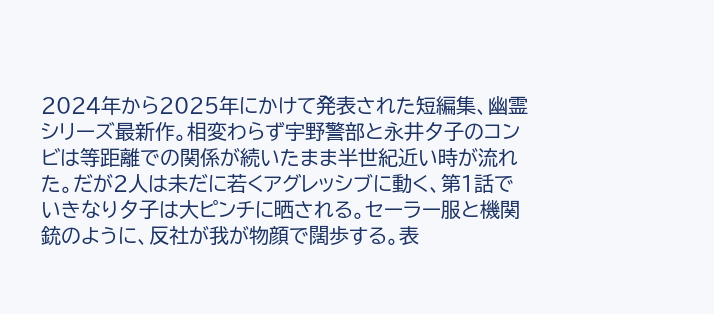2024年から2025年にかけて発表された短編集、幽霊シリーズ最新作。相変わらず宇野警部と永井夕子のコンビは等距離での関係が続いたまま半世紀近い時が流れた。だが2人は未だに若くアグレッシブに動く、第1話でいきなり夕子は大ピンチに晒される。セーラー服と機関銃のように、反社が我が物顔で闊歩する。表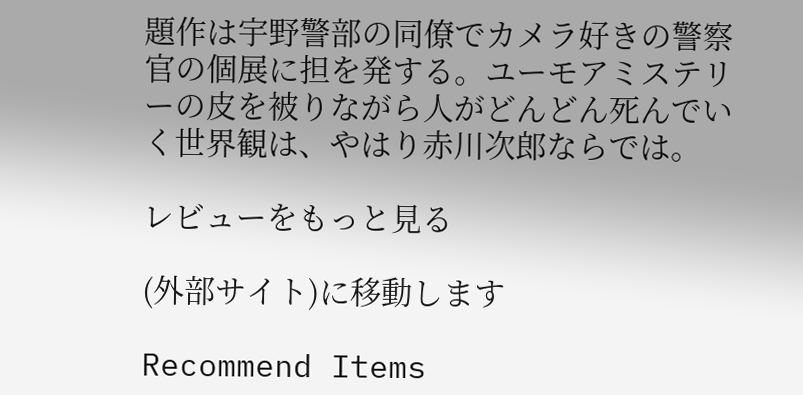題作は宇野警部の同僚でカメラ好きの警察官の個展に担を発する。ユーモアミステリーの皮を被りながら人がどんどん死んでいく世界観は、やはり赤川次郎ならでは。

レビューをもっと見る

(外部サイト)に移動します

Recommend Items